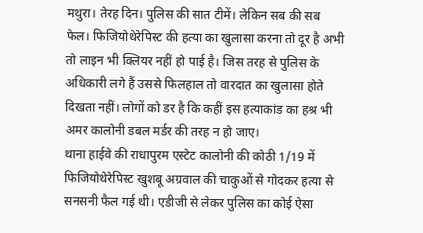मथुरा। तेरह दिन। पुलिस की सात टीमें। लेकिन सब की सब फेल। फिजियोथेरेपिस्ट की हत्या का खुलासा करना तो दूर है अभी तो लाइन भी क्लियर नहीं हो पाई है। जिस तरह से पुलिस के अधिकारी लगे हैं उससे फिलहाल तो वारदात का खुलासा होते दिखता नहीं। लोगों को डर है कि कहीं इस हत्याकांड का हश्र भी अमर कालोनी डबल मर्डर की तरह न हो जाए।
थाना हाईवे की राधापुरम एस्टेट कालोनी की कोठी 1/19 में फिजियोथेरेपिस्ट खुशबू अग्रवाल की चाकुओं से गोदकर हत्या से सनसनी फैल गई थी। एडीजी से लेकर पुलिस का कोई ऐसा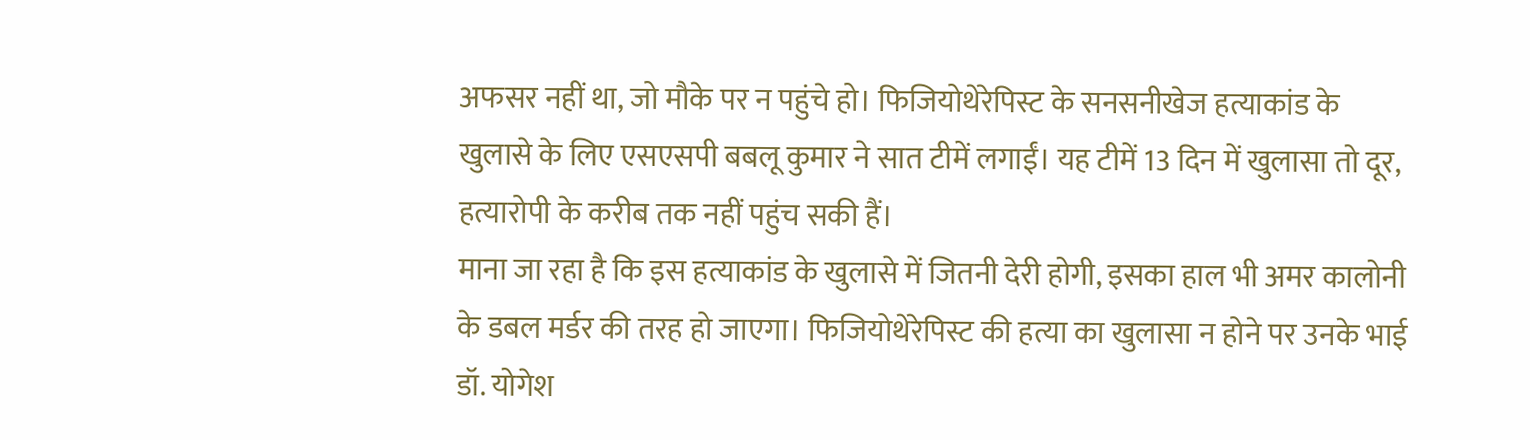अफसर नहीं था, जो मौके पर न पहुंचे हो। फिजियोथेरेपिस्ट के सनसनीखेज हत्याकांड के खुलासे के लिए एसएसपी बबलू कुमार ने सात टीमें लगाईं। यह टीमें 13 दिन में खुलासा तो दूर, हत्यारोपी के करीब तक नहीं पहुंच सकी हैं।
माना जा रहा है कि इस हत्याकांड के खुलासे में जितनी देरी होगी, इसका हाल भी अमर कालोनी के डबल मर्डर की तरह हो जाएगा। फिजियोथेरेपिस्ट की हत्या का खुलासा न होने पर उनके भाई डॉ. योगेश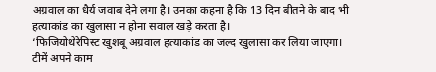अग्रवाल का धैर्य जवाब देने लगा है। उनका कहना है कि 13 दिन बीतने के बाद भी हत्याकांड का खुलासा न होना सवाल खड़े करता है।
‘फिजियोथेरेपिस्ट खुशबू अग्रवाल हत्याकांड का जल्द खुलासा कर लिया जाएगा। टीमें अपने काम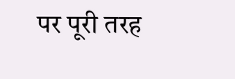पर पूरी तरह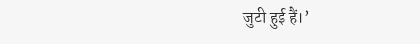जुटी हुई हैं।’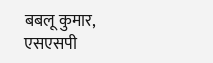बबलू कुमार, एसएसपी